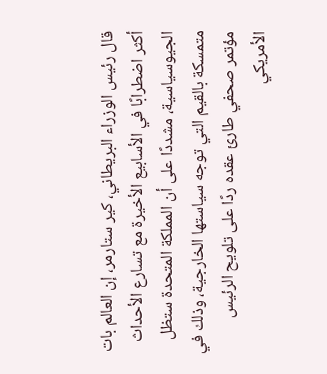قال رئيس الوزراء البريطاني، كير ستارمر، إن العالم بات أكثر اضطرابًا في الأسابيع الأخيرة مع تسارع الأحداث الجيوسياسية، مشددًا على أن المملكة المتحدة ستظل متمسكة بالقيم التي توجه سياستها الخارجية، وذلك في مؤتمر صحفي طارئ عقده ردًا على تلويح الرئيس الأمريكي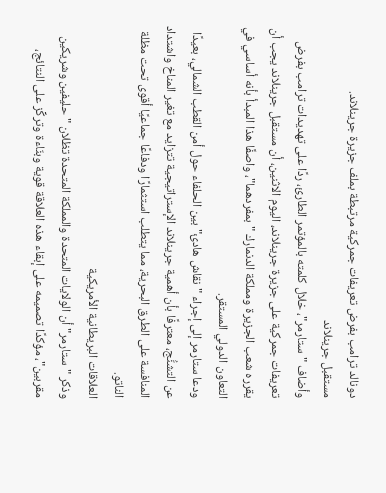دونالد ترامب بفرض تعريفات جمركية مرتبطة بملف جزيرة جرينلاند.
مستقبل جرينلاند
وأضاف "ستارمر"، خلال كلمته بالمؤتمر الطارئ، ردًا على تهديدات ترامب بفرض تعريفات جمركية على جزيرة جرينلاند، اليوم الاثنين، أن مستقبل جرينلاند يجب أن يقرره شعب الجزيرة ومملكة الدنمارك "بمفردهما"، واصفًا هذا المبدأ بأنه أساسي في التعاون الدولي المستقر.
ودعا ستارمر إلى إجراء "نقاش هادئ" بين الحلفاء حول أمن القطب الشمالي، بعيدًا عن التشنُّج، معترفًا بأن أهمية جرينلاند الإستراتيجية تتزايد مع تغير المناخ واشتداد المنافسة على الطرق البحرية، مما يتطلب استثمارًا ودفاعًا جماعيًا أقوى تحت مظلة الناتو.
العلاقات البريطانية الأمريكية
وذكر "ستارمر" أن الولايات المتحدة والمملكة المتحدة تظلان "حليفين وشريكين مقربين"، مؤكدًا تصميمه على إبقاء هذه العلاقة قوية وبنّاءة وتركِّز على النتائج،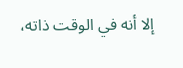إلا أنه في الوقت ذاته،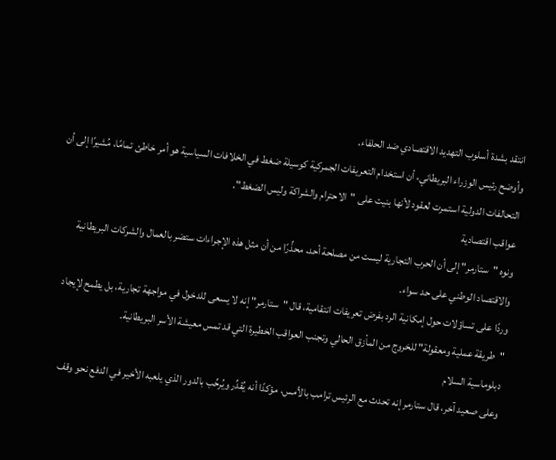انتقد بشدة أسلوب التهديد الاقتصادي ضد الحلفاء.
وأوضح رئيس الوزراء البريطاني، أن استخدام التعريفات الجمركية كوسيلة ضغط في الخلافات السياسية هو أمر خاطئ تمامًا، مُشيرًا إلى أن التحالفات الدولية استمرت لعقود لأنها بنيت على "الاحترام والشراكة وليس الضغط".
عواقب اقتصادية
ونوه "ستارمر" إلى أن الحرب التجارية ليست من مصلحة أحد، محذِّرًا من أن مثل هذه الإجراءات ستضر بالعمال والشركات البريطانية والاقتصاد الوطني على حد سواء.
وردًا على تساؤلات حول إمكانية الرد بفرض تعريفات انتقامية، قال "ستارمر" إنه لا يسعى للدخول في مواجهة تجارية، بل يطمح لإيجاد "طريقة عملية ومعقولة" للخروج من المأزق الحالي وتجنب العواقب الخطيرة التي قد تمس معيشة الأسر البريطانية.
دبلوماسية السلام
وعلى صعيد آخر، قال ستارمر إنه تحدث مع الرئيس ترامب بالأمس، مؤكدًا أنه يُقدِّر ويُرحِّب بالدور الذي يلعبه الأخير في الدفع نحو وقف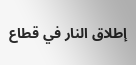إطلاق النار في قطاع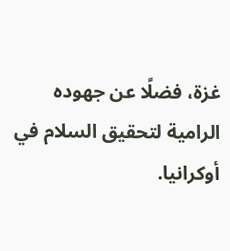غزة، فضلًا عن جهوده الرامية لتحقيق السلام في أوكرانيا.